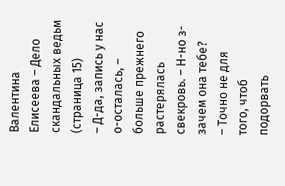Валентина Елисеева – Дело скандальных ведьм (страница 15)
– Д-да, запись у нас о-осталась, – больше прежнего растерялась свекровь. – Н-но з-зачем она тебе?
– Точно не для того, чтоб подорвать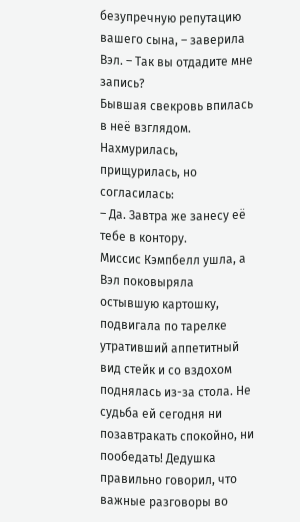безупречную репутацию вашего сына, – заверила Вэл. – Так вы отдадите мне запись?
Бывшая свекровь впилась в неё взглядом. Нахмурилась, прищурилась, но согласилась:
– Да. Завтра же занесу её тебе в контору.
Миссис Кэмпбелл ушла, а Вэл поковыряла остывшую картошку, подвигала по тарелке утративший аппетитный вид стейк и со вздохом поднялась из-за стола. Не судьба ей сегодня ни позавтракать спокойно, ни пообедать! Дедушка правильно говорил, что важные разговоры во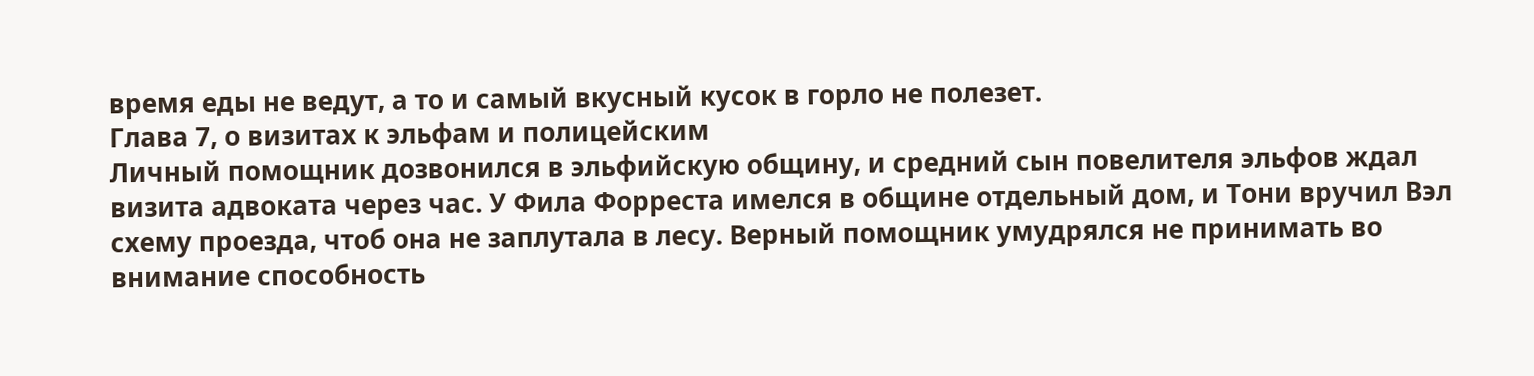время еды не ведут, а то и самый вкусный кусок в горло не полезет.
Глава 7, о визитах к эльфам и полицейским
Личный помощник дозвонился в эльфийскую общину, и средний сын повелителя эльфов ждал визита адвоката через час. У Фила Форреста имелся в общине отдельный дом, и Тони вручил Вэл схему проезда, чтоб она не заплутала в лесу. Верный помощник умудрялся не принимать во внимание способность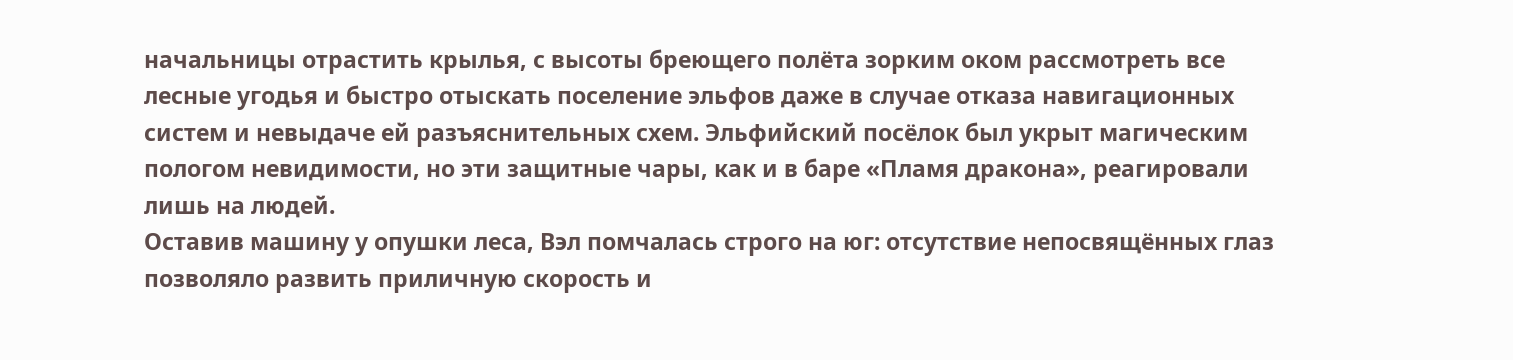начальницы отрастить крылья, с высоты бреющего полёта зорким оком рассмотреть все лесные угодья и быстро отыскать поселение эльфов даже в случае отказа навигационных систем и невыдаче ей разъяснительных схем. Эльфийский посёлок был укрыт магическим пологом невидимости, но эти защитные чары, как и в баре «Пламя дракона», реагировали лишь на людей.
Оставив машину у опушки леса, Вэл помчалась строго на юг: отсутствие непосвящённых глаз позволяло развить приличную скорость и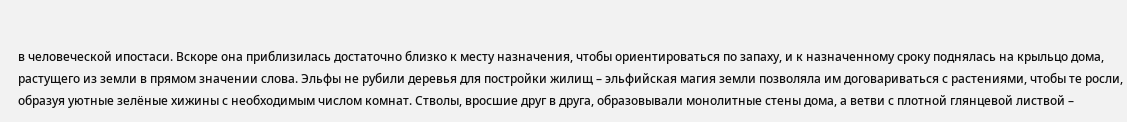в человеческой ипостаси. Вскоре она приблизилась достаточно близко к месту назначения, чтобы ориентироваться по запаху, и к назначенному сроку поднялась на крыльцо дома, растущего из земли в прямом значении слова. Эльфы не рубили деревья для постройки жилищ – эльфийская магия земли позволяла им договариваться с растениями, чтобы те росли, образуя уютные зелёные хижины с необходимым числом комнат. Стволы, вросшие друг в друга, образовывали монолитные стены дома, а ветви с плотной глянцевой листвой –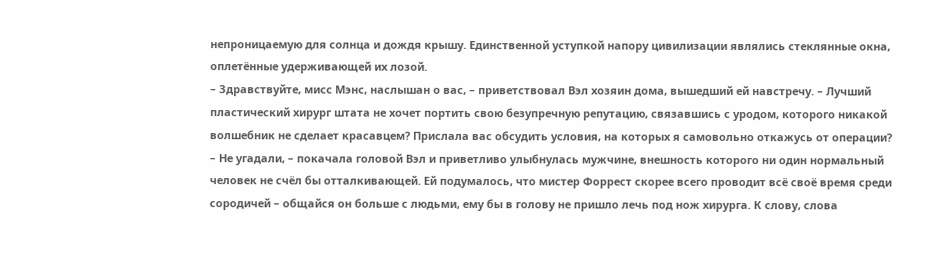непроницаемую для солнца и дождя крышу. Единственной уступкой напору цивилизации являлись стеклянные окна, оплетённые удерживающей их лозой.
– Здравствуйте, мисс Мэнс, наслышан о вас, – приветствовал Вэл хозяин дома, вышедший ей навстречу. – Лучший пластический хирург штата не хочет портить свою безупречную репутацию, связавшись с уродом, которого никакой волшебник не сделает красавцем? Прислала вас обсудить условия, на которых я самовольно откажусь от операции?
– Не угадали, – покачала головой Вэл и приветливо улыбнулась мужчине, внешность которого ни один нормальный человек не счёл бы отталкивающей. Ей подумалось, что мистер Форрест скорее всего проводит всё своё время среди сородичей – общайся он больше с людьми, ему бы в голову не пришло лечь под нож хирурга. К слову, слова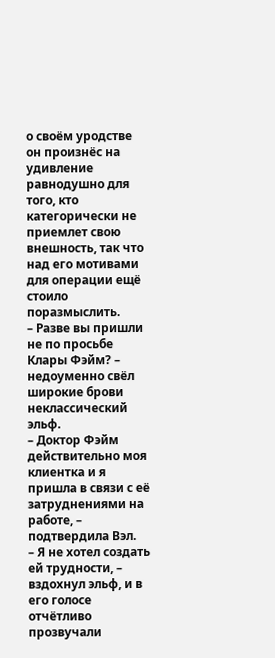о своём уродстве он произнёс на удивление равнодушно для того, кто категорически не приемлет свою внешность, так что над его мотивами для операции ещё стоило поразмыслить.
– Разве вы пришли не по просьбе Клары Фэйм? – недоуменно свёл широкие брови неклассический эльф.
– Доктор Фэйм действительно моя клиентка и я пришла в связи с её затруднениями на работе, – подтвердила Вэл.
– Я не хотел создать ей трудности, – вздохнул эльф, и в его голосе отчётливо прозвучали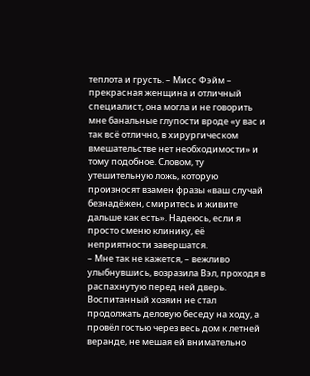теплота и грусть. – Мисс Фэйм – прекрасная женщина и отличный специалист, она могла и не говорить мне банальные глупости вроде «у вас и так всё отлично, в хирургическом вмешательстве нет необходимости» и тому подобное. Словом, ту утешительную ложь, которую произносят взамен фразы «ваш случай безнадёжен, смиритесь и живите дальше как есть». Надеюсь, если я просто сменю клинику, её неприятности завершатся.
– Мне так не кажется, – вежливо улыбнувшись, возразила Вэл, проходя в распахнутую перед ней дверь.
Воспитанный хозяин не стал продолжать деловую беседу на ходу, а провёл гостью через весь дом к летней веранде, не мешая ей внимательно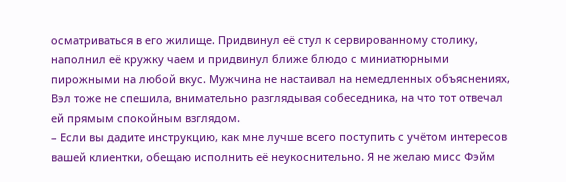осматриваться в его жилище. Придвинул её стул к сервированному столику, наполнил её кружку чаем и придвинул ближе блюдо с миниатюрными пирожными на любой вкус. Мужчина не настаивал на немедленных объяснениях, Вэл тоже не спешила, внимательно разглядывая собеседника, на что тот отвечал ей прямым спокойным взглядом.
– Если вы дадите инструкцию, как мне лучше всего поступить с учётом интересов вашей клиентки, обещаю исполнить её неукоснительно. Я не желаю мисс Фэйм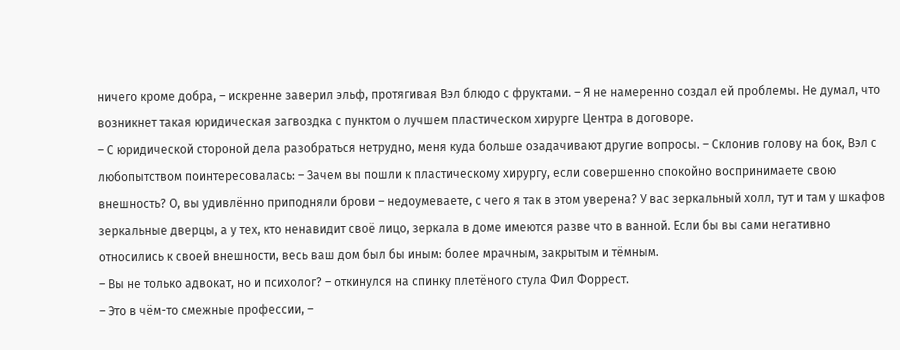ничего кроме добра, – искренне заверил эльф, протягивая Вэл блюдо с фруктами. – Я не намеренно создал ей проблемы. Не думал, что возникнет такая юридическая загвоздка с пунктом о лучшем пластическом хирурге Центра в договоре.
– С юридической стороной дела разобраться нетрудно, меня куда больше озадачивают другие вопросы. – Склонив голову на бок, Вэл с любопытством поинтересовалась: – Зачем вы пошли к пластическому хирургу, если совершенно спокойно воспринимаете свою внешность? О, вы удивлённо приподняли брови – недоумеваете, с чего я так в этом уверена? У вас зеркальный холл, тут и там у шкафов зеркальные дверцы, а у тех, кто ненавидит своё лицо, зеркала в доме имеются разве что в ванной. Если бы вы сами негативно относились к своей внешности, весь ваш дом был бы иным: более мрачным, закрытым и тёмным.
– Вы не только адвокат, но и психолог? – откинулся на спинку плетёного стула Фил Форрест.
– Это в чём-то смежные профессии, –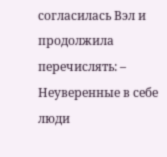согласилась Вэл и продолжила перечислять: – Неуверенные в себе люди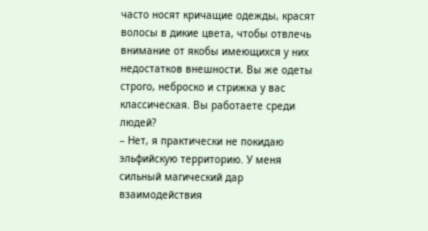часто носят кричащие одежды, красят волосы в дикие цвета, чтобы отвлечь внимание от якобы имеющихся у них недостатков внешности. Вы же одеты строго, неброско и стрижка у вас классическая. Вы работаете среди людей?
– Нет, я практически не покидаю эльфийскую территорию. У меня сильный магический дар взаимодействия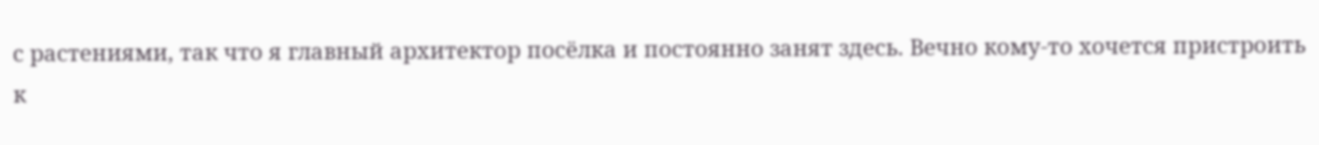с растениями, так что я главный архитектор посёлка и постоянно занят здесь. Вечно кому-то хочется пристроить к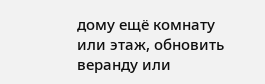дому ещё комнату или этаж, обновить веранду или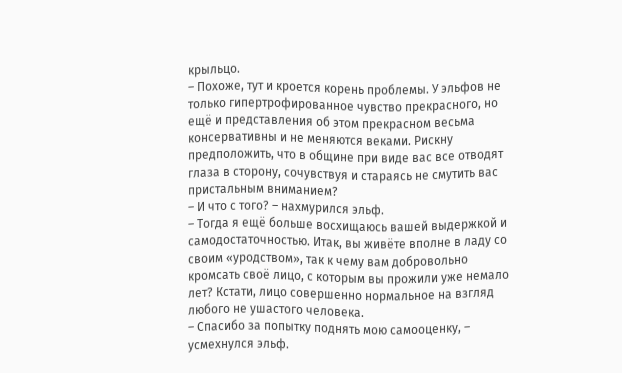крыльцо.
– Похоже, тут и кроется корень проблемы. У эльфов не только гипертрофированное чувство прекрасного, но ещё и представления об этом прекрасном весьма консервативны и не меняются веками. Рискну предположить, что в общине при виде вас все отводят глаза в сторону, сочувствуя и стараясь не смутить вас пристальным вниманием?
– И что с того? – нахмурился эльф.
– Тогда я ещё больше восхищаюсь вашей выдержкой и самодостаточностью. Итак, вы живёте вполне в ладу со своим «уродством», так к чему вам добровольно кромсать своё лицо, с которым вы прожили уже немало лет? Кстати, лицо совершенно нормальное на взгляд любого не ушастого человека.
– Спасибо за попытку поднять мою самооценку, – усмехнулся эльф.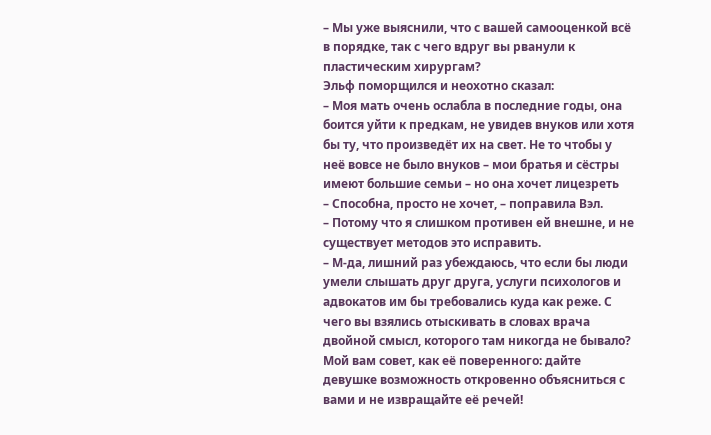– Мы уже выяснили, что с вашей самооценкой всё в порядке, так с чего вдруг вы рванули к пластическим хирургам?
Эльф поморщился и неохотно сказал:
– Моя мать очень ослабла в последние годы, она боится уйти к предкам, не увидев внуков или хотя бы ту, что произведёт их на свет. Не то чтобы у неё вовсе не было внуков – мои братья и сёстры имеют большие семьи – но она хочет лицезреть
– Способна, просто не хочет, – поправила Вэл.
– Потому что я слишком противен ей внешне, и не существует методов это исправить.
– М-да, лишний раз убеждаюсь, что если бы люди умели слышать друг друга, услуги психологов и адвокатов им бы требовались куда как реже. С чего вы взялись отыскивать в словах врача двойной смысл, которого там никогда не бывало? Мой вам совет, как её поверенного: дайте девушке возможность откровенно объясниться с вами и не извращайте её речей!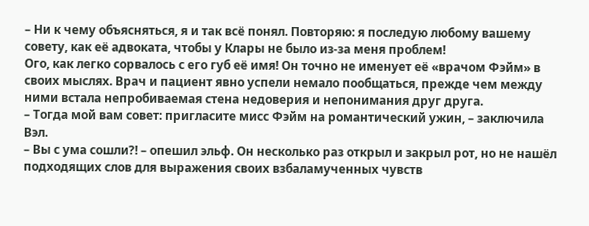– Ни к чему объясняться, я и так всё понял. Повторяю: я последую любому вашему совету, как её адвоката, чтобы у Клары не было из-за меня проблем!
Ого, как легко сорвалось с его губ её имя! Он точно не именует её «врачом Фэйм» в своих мыслях. Врач и пациент явно успели немало пообщаться, прежде чем между ними встала непробиваемая стена недоверия и непонимания друг друга.
– Тогда мой вам совет: пригласите мисс Фэйм на романтический ужин, – заключила Вэл.
– Вы с ума сошли?! – опешил эльф. Он несколько раз открыл и закрыл рот, но не нашёл подходящих слов для выражения своих взбаламученных чувств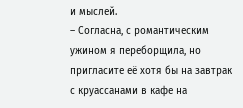и мыслей.
– Согласна, с романтическим ужином я переборщила, но пригласите её хотя бы на завтрак с круассанами в кафе на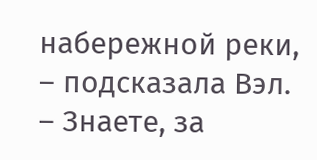набережной реки, – подсказала Вэл.
– Знаете, за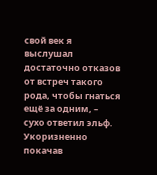свой век я выслушал достаточно отказов от встреч такого рода, чтобы гнаться ещё за одним, – сухо ответил эльф.
Укоризненно покачав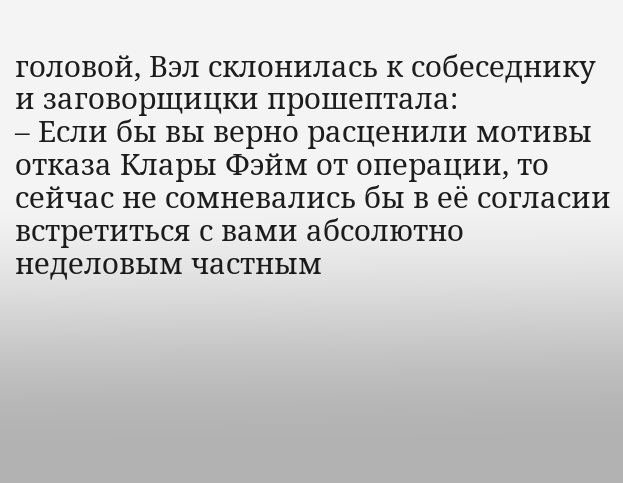головой, Вэл склонилась к собеседнику и заговорщицки прошептала:
– Если бы вы верно расценили мотивы отказа Клары Фэйм от операции, то сейчас не сомневались бы в её согласии встретиться с вами абсолютно неделовым частным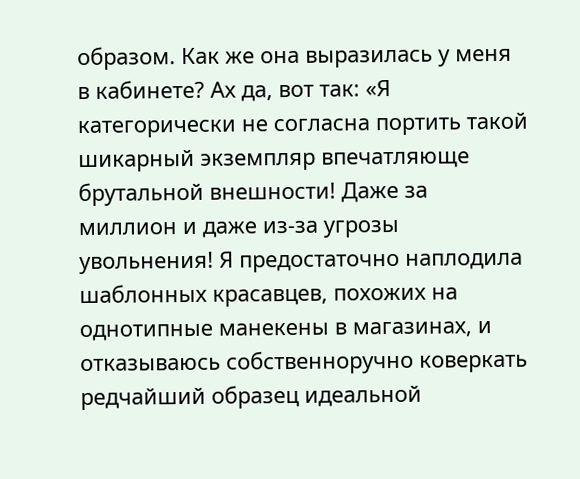образом. Как же она выразилась у меня в кабинете? Ах да, вот так: «Я категорически не согласна портить такой шикарный экземпляр впечатляюще брутальной внешности! Даже за миллион и даже из-за угрозы увольнения! Я предостаточно наплодила шаблонных красавцев, похожих на однотипные манекены в магазинах, и отказываюсь собственноручно коверкать редчайший образец идеальной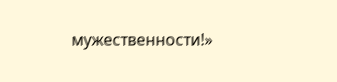мужественности!»